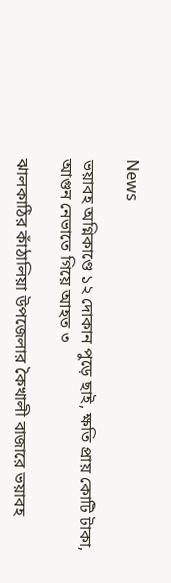News

ভয়াবহ অগ্নিকাণ্ডে ১২ দোকান পুড়ে ছাই, ক্ষতি প্রায় কোটি টাকা, আগুন নেভাতে গিয়ে আহত ৩

ঝালকাঠির কাঁঠালিয়া উপজেলার কৈখালী বাজারে ভয়াবহ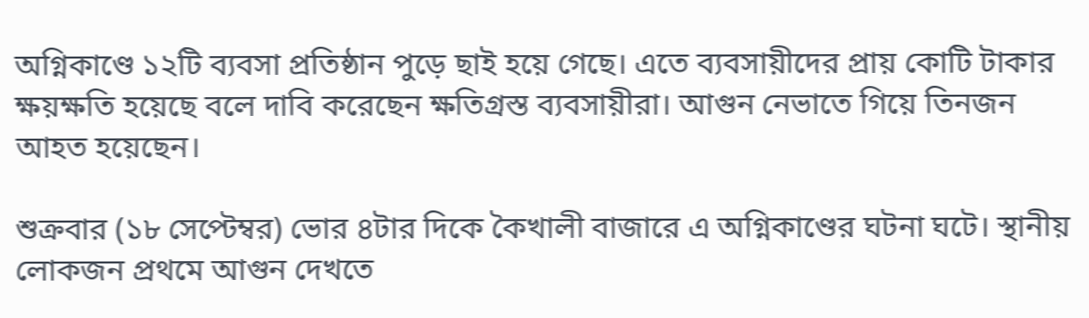অগ্নিকাণ্ডে ১২টি ব্যবসা প্রতিষ্ঠান পুড়ে ছাই হয়ে গেছে। এতে ব্যবসায়ীদের প্রায় কোটি টাকার ক্ষয়ক্ষতি হয়েছে বলে দাবি করেছেন ক্ষতিগ্রস্ত ব্যবসায়ীরা। আগুন নেভাতে গিয়ে তিনজন আহত হয়েছেন।

শুক্রবার (১৮ সেপ্টেম্বর) ভোর ৪টার দিকে কৈখালী বাজারে এ অগ্নিকাণ্ডের ঘটনা ঘটে। স্থানীয় লোকজন প্রথমে আগুন দেখতে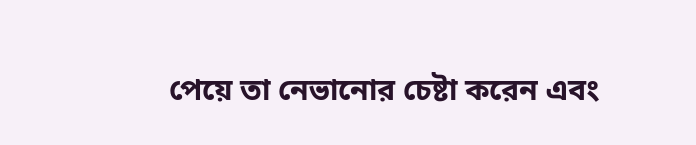পেয়ে তা নেভানোর চেষ্টা করেন এবং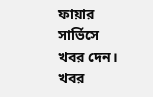ফায়ার সার্ভিসে খবর দেন। খবর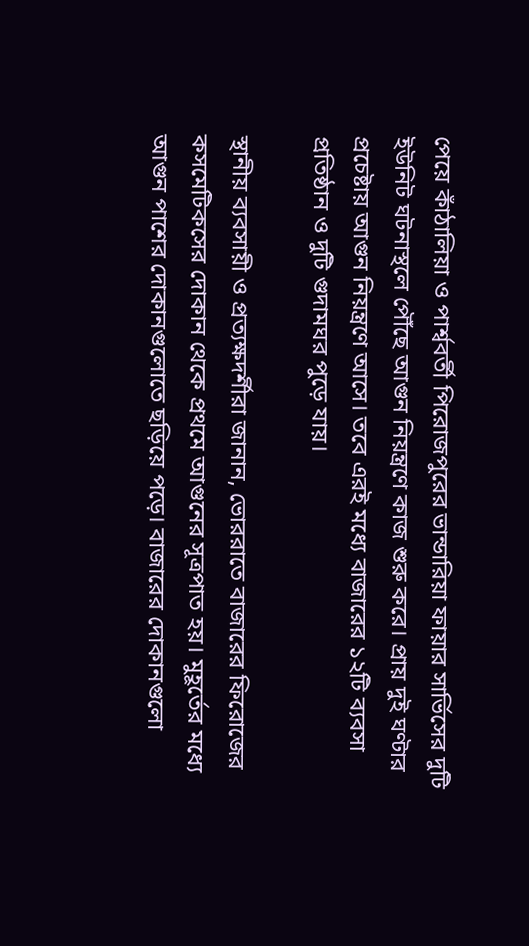পেয়ে কাঁঠালিয়া ও পার্শ্ববর্তী পিরোজপুরের ভান্ডারিয়া ফায়ার সার্ভিসের দুটি ইউনিট ঘটনাস্থলে পৌঁছে আগুন নিয়ন্ত্রণে কাজ শুরু করে। প্রায় দুই ঘণ্টার প্রচেষ্টায় আগুন নিয়ন্ত্রণে আসে। তবে এরই মধ্যে বাজারের ১২টি ব্যবসা প্রতিষ্ঠান ও দুটি গুদামঘর পুড়ে যায়।

স্থানীয় ব্যবসায়ী ও প্রত্যক্ষদর্শীরা জানান, ভোররাতে বাজারের ফিরোজের কসমেটিকসের দোকান থেকে প্রথমে আগুনের সূত্রপাত হয়। মুহূর্তের মধ্যে আগুন পাশের দোকানগুলোতে ছড়িয়ে পড়ে। বাজারের দোকানগুলো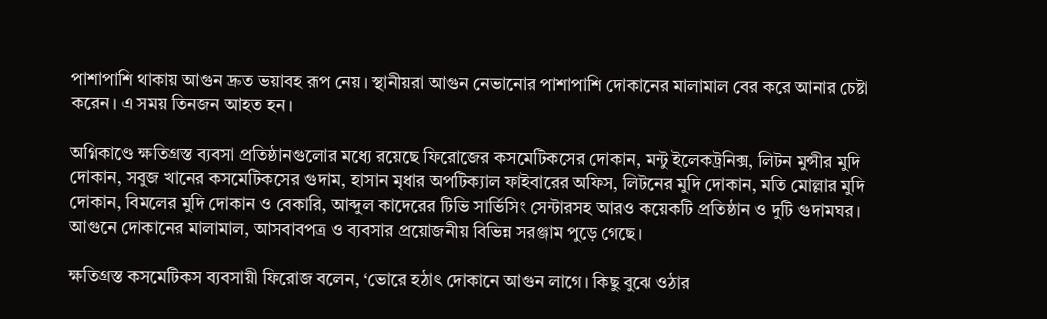পাশাপাশি থাকায় আগুন দ্রুত ভয়াবহ রূপ নেয়। স্থানীয়রা আগুন নেভানোর পাশাপাশি দোকানের মালামাল বের করে আনার চেষ্টা করেন। এ সময় তিনজন আহত হন।

অগ্নিকাণ্ডে ক্ষতিগ্রস্ত ব্যবসা প্রতিষ্ঠানগুলোর মধ্যে রয়েছে ফিরোজের কসমেটিকসের দোকান, মন্টু ইলেকট্রনিক্স, লিটন মুন্সীর মুদি দোকান, সবুজ খানের কসমেটিকসের গুদাম, হাসান মৃধার অপটিক্যাল ফাইবারের অফিস, লিটনের মুদি দোকান, মতি মোল্লার মুদি দোকান, বিমলের মুদি দোকান ও বেকারি, আব্দুল কাদেরের টিভি সার্ভিসিং সেন্টারসহ আরও কয়েকটি প্রতিষ্ঠান ও দুটি গুদামঘর। আগুনে দোকানের মালামাল, আসবাবপত্র ও ব্যবসার প্রয়োজনীয় বিভিন্ন সরঞ্জাম পুড়ে গেছে।

ক্ষতিগ্রস্ত কসমেটিকস ব্যবসায়ী ফিরোজ বলেন, ‘ভোরে হঠাৎ দোকানে আগুন লাগে। কিছু বুঝে ওঠার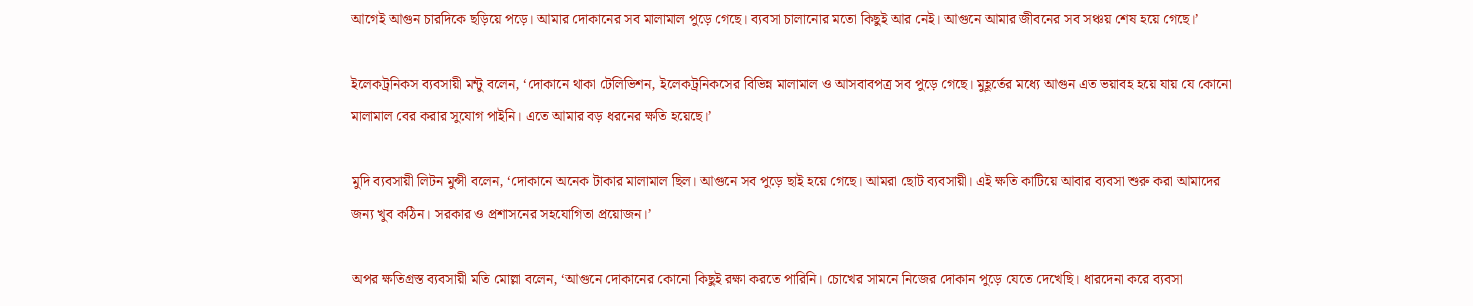আগেই আগুন চারদিকে ছড়িয়ে পড়ে। আমার দোকানের সব মালামাল পুড়ে গেছে। ব্যবসা চালানোর মতো কিছুই আর নেই। আগুনে আমার জীবনের সব সঞ্চয় শেষ হয়ে গেছে।’

ইলেকট্রনিকস ব্যবসায়ী মন্টু বলেন, ‘দোকানে থাকা টেলিভিশন, ইলেকট্রনিকসের বিভিন্ন মালামাল ও আসবাবপত্র সব পুড়ে গেছে। মুহূর্তের মধ্যে আগুন এত ভয়াবহ হয়ে যায় যে কোনো মালামাল বের করার সুযোগ পাইনি। এতে আমার বড় ধরনের ক্ষতি হয়েছে।’

মুদি ব্যবসায়ী লিটন মুন্সী বলেন, ‘দোকানে অনেক টাকার মালামাল ছিল। আগুনে সব পুড়ে ছাই হয়ে গেছে। আমরা ছোট ব্যবসায়ী। এই ক্ষতি কাটিয়ে আবার ব্যবসা শুরু করা আমাদের জন্য খুব কঠিন। সরকার ও প্রশাসনের সহযোগিতা প্রয়োজন।’

অপর ক্ষতিগ্রস্ত ব্যবসায়ী মতি মোল্লা বলেন, ‘আগুনে দোকানের কোনো কিছুই রক্ষা করতে পারিনি। চোখের সামনে নিজের দোকান পুড়ে যেতে দেখেছি। ধারদেনা করে ব্যবসা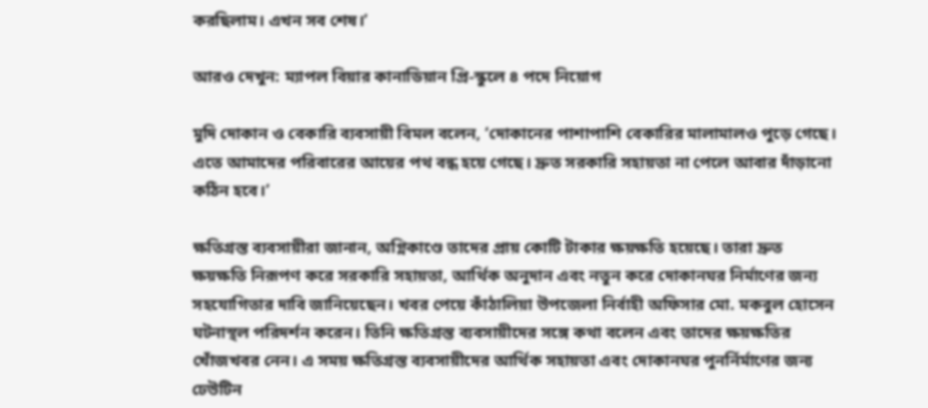করছিলাম। এখন সব শেষ।’

আরও দেখুন: ম্যাপল বিয়ার কানাডিয়ান প্রি-স্কুলে ৪ পদে নিয়োগ

মুদি দোকান ও বেকারি ব্যবসায়ী বিমল বলেন, ‘দোকানের পাশাপাশি বেকারির মালামালও পুড়ে গেছে। এতে আমাদের পরিবারের আয়ের পথ বন্ধ হয়ে গেছে। দ্রুত সরকারি সহায়তা না পেলে আবার দাঁড়ানো কঠিন হবে।’

ক্ষতিগ্রস্ত ব্যবসায়ীরা জানান, অগ্নিকাণ্ডে তাদের প্রায় কোটি টাকার ক্ষয়ক্ষতি হয়েছে। তারা দ্রুত ক্ষয়ক্ষতি নিরূপণ করে সরকারি সহায়তা, আর্থিক অনুদান এবং নতুন করে দোকানঘর নির্মাণের জন্য সহযোগিতার দাবি জানিয়েছেন। খবর পেয়ে কাঁঠালিয়া উপজেলা নির্বাহী অফিসার মো. মকবুল হোসেন ঘটনাস্থল পরিদর্শন করেন। তিনি ক্ষতিগ্রস্ত ব্যবসায়ীদের সঙ্গে কথা বলেন এবং তাদের ক্ষয়ক্ষতির খোঁজখবর নেন। এ সময় ক্ষতিগ্রস্ত ব্যবসায়ীদের আর্থিক সহায়তা এবং দোকানঘর পুনর্নির্মাণের জন্য ঢেউটিন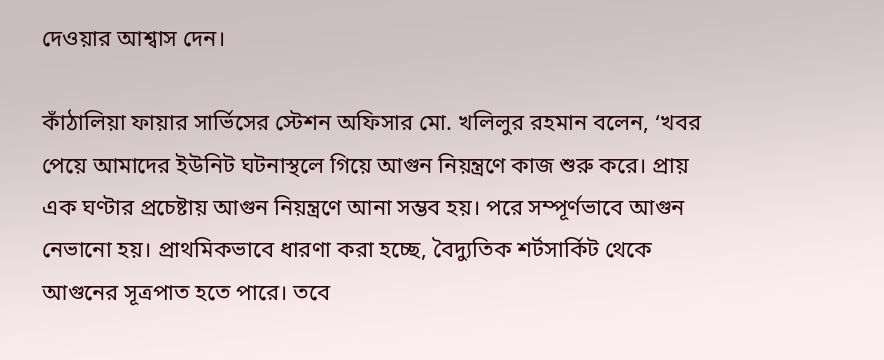দেওয়ার আশ্বাস দেন।

কাঁঠালিয়া ফায়ার সার্ভিসের স্টেশন অফিসার মো. খলিলুর রহমান বলেন, ‘খবর পেয়ে আমাদের ইউনিট ঘটনাস্থলে গিয়ে আগুন নিয়ন্ত্রণে কাজ শুরু করে। প্রায় এক ঘণ্টার প্রচেষ্টায় আগুন নিয়ন্ত্রণে আনা সম্ভব হয়। পরে সম্পূর্ণভাবে আগুন নেভানো হয়। প্রাথমিকভাবে ধারণা করা হচ্ছে, বৈদ্যুতিক শর্টসার্কিট থেকে আগুনের সূত্রপাত হতে পারে। তবে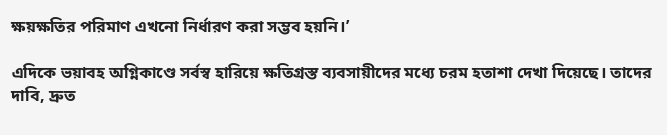ক্ষয়ক্ষতির পরিমাণ এখনো নির্ধারণ করা সম্ভব হয়নি।’

এদিকে ভয়াবহ অগ্নিকাণ্ডে সর্বস্ব হারিয়ে ক্ষতিগ্রস্ত ব্যবসায়ীদের মধ্যে চরম হতাশা দেখা দিয়েছে। তাদের দাবি, দ্রুত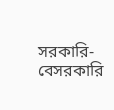সরকারি-বেসরকারি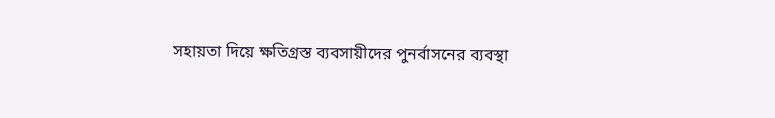সহায়তা দিয়ে ক্ষতিগ্রস্ত ব্যবসায়ীদের পুনর্বাসনের ব্যবস্থা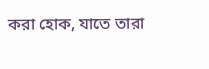করা হোক, যাতে তারা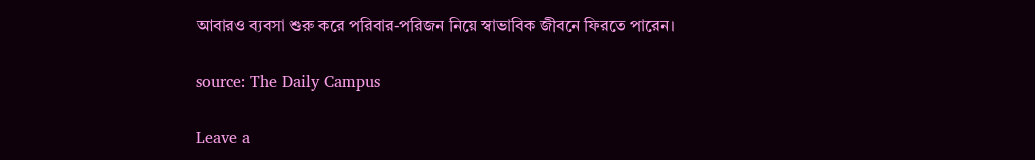আবারও ব্যবসা শুরু করে পরিবার-পরিজন নিয়ে স্বাভাবিক জীবনে ফিরতে পারেন।

source: The Daily Campus

Leave a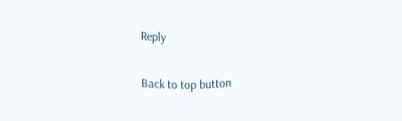Reply

Back to top button